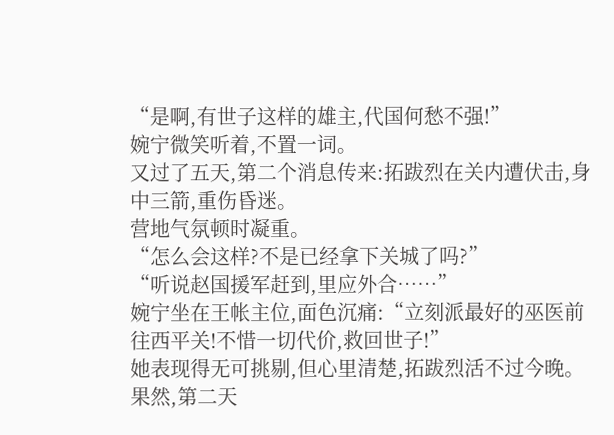“是啊,有世子这样的雄主,代国何愁不强!”
婉宁微笑听着,不置一词。
又过了五天,第二个消息传来:拓跋烈在关内遭伏击,身中三箭,重伤昏迷。
营地气氛顿时凝重。
“怎么会这样?不是已经拿下关城了吗?”
“听说赵国援军赶到,里应外合……”
婉宁坐在王帐主位,面色沉痛:“立刻派最好的巫医前往西平关!不惜一切代价,救回世子!”
她表现得无可挑剔,但心里清楚,拓跋烈活不过今晚。
果然,第二天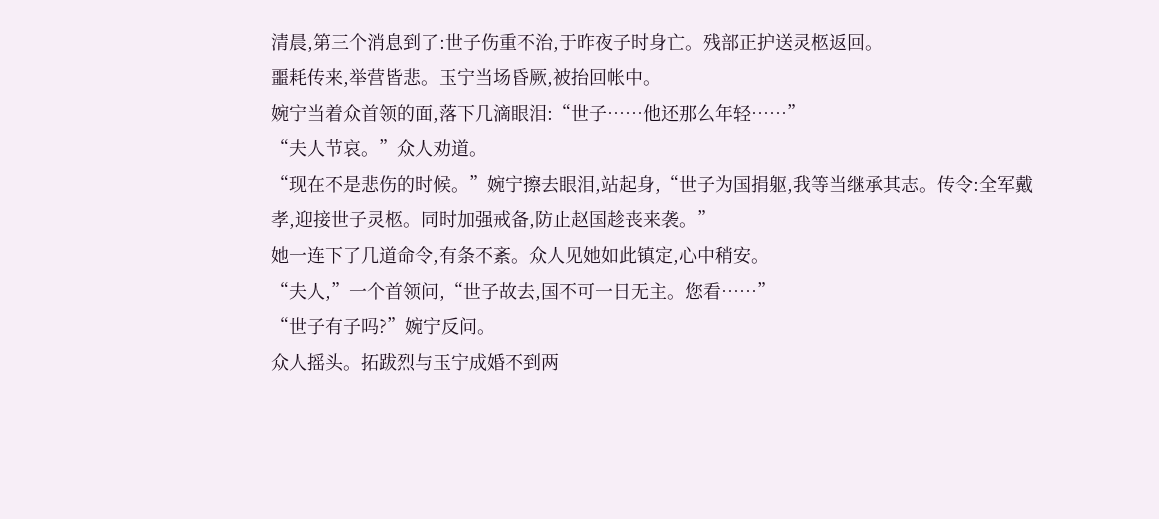清晨,第三个消息到了:世子伤重不治,于昨夜子时身亡。残部正护送灵柩返回。
噩耗传来,举营皆悲。玉宁当场昏厥,被抬回帐中。
婉宁当着众首领的面,落下几滴眼泪:“世子……他还那么年轻……”
“夫人节哀。”众人劝道。
“现在不是悲伤的时候。”婉宁擦去眼泪,站起身,“世子为国捐躯,我等当继承其志。传令:全军戴孝,迎接世子灵柩。同时加强戒备,防止赵国趁丧来袭。”
她一连下了几道命令,有条不紊。众人见她如此镇定,心中稍安。
“夫人,”一个首领问,“世子故去,国不可一日无主。您看……”
“世子有子吗?”婉宁反问。
众人摇头。拓跋烈与玉宁成婚不到两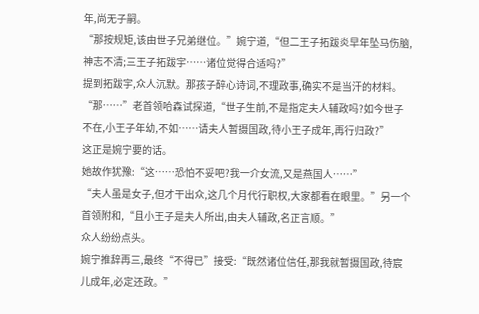年,尚无子嗣。
“那按规矩,该由世子兄弟继位。”婉宁道,“但二王子拓跋炎早年坠马伤脑,神志不清;三王子拓跋宇……诸位觉得合适吗?”
提到拓跋宇,众人沉默。那孩子醉心诗词,不理政事,确实不是当汗的材料。
“那……”老首领哈森试探道,“世子生前,不是指定夫人辅政吗?如今世子不在,小王子年幼,不如……请夫人暂摄国政,待小王子成年,再行归政?”
这正是婉宁要的话。
她故作犹豫:“这……恐怕不妥吧?我一介女流,又是燕国人……”
“夫人虽是女子,但才干出众,这几个月代行职权,大家都看在眼里。”另一个首领附和,“且小王子是夫人所出,由夫人辅政,名正言顺。”
众人纷纷点头。
婉宁推辞再三,最终“不得已”接受:“既然诸位信任,那我就暂摄国政,待宸儿成年,必定还政。”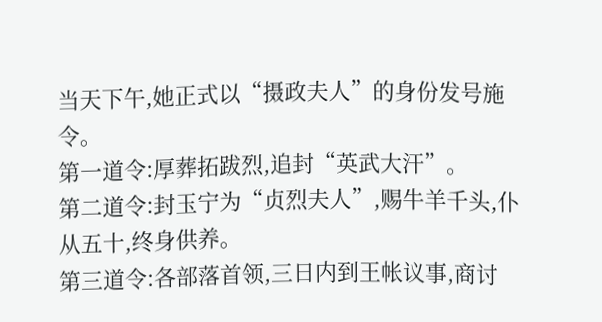当天下午,她正式以“摄政夫人”的身份发号施令。
第一道令:厚葬拓跋烈,追封“英武大汗”。
第二道令:封玉宁为“贞烈夫人”,赐牛羊千头,仆从五十,终身供养。
第三道令:各部落首领,三日内到王帐议事,商讨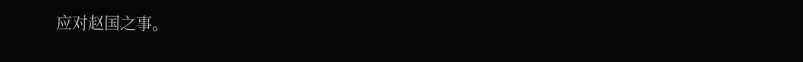应对赵国之事。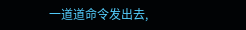一道道命令发出去,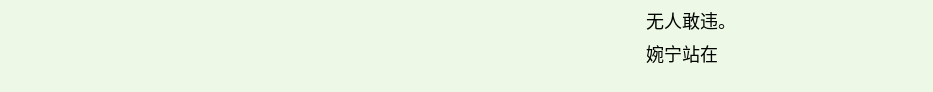无人敢违。
婉宁站在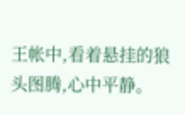王帐中,看着悬挂的狼头图腾,心中平静。